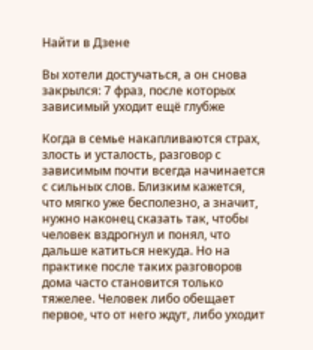Найти в Дзене

Вы хотели достучаться, а он снова закрылся: 7 фраз, после которых зависимый уходит ещё глубже

Когда в семье накапливаются страх, злость и усталость, разговор с зависимым почти всегда начинается с сильных слов. Близким кажется, что мягко уже бесполезно, а значит, нужно наконец сказать так, чтобы человек вздрогнул и понял, что дальше катиться некуда. Но на практике после таких разговоров дома часто становится только тяжелее. Человек либо обещает первое, что от него ждут, либо уходит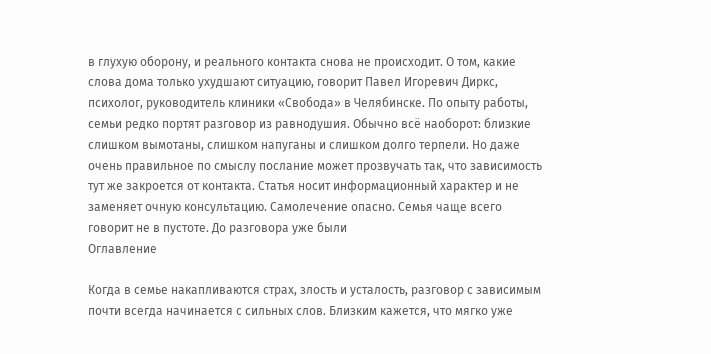в глухую оборону, и реального контакта снова не происходит. О том, какие слова дома только ухудшают ситуацию, говорит Павел Игоревич Диркс, психолог, руководитель клиники «Свобода» в Челябинске. По опыту работы, семьи редко портят разговор из равнодушия. Обычно всё наоборот: близкие слишком вымотаны, слишком напуганы и слишком долго терпели. Но даже очень правильное по смыслу послание может прозвучать так, что зависимость тут же закроется от контакта. Статья носит информационный характер и не заменяет очную консультацию. Самолечение опасно. Семья чаще всего говорит не в пустоте. До разговора уже были
Оглавление

Когда в семье накапливаются страх, злость и усталость, разговор с зависимым почти всегда начинается с сильных слов. Близким кажется, что мягко уже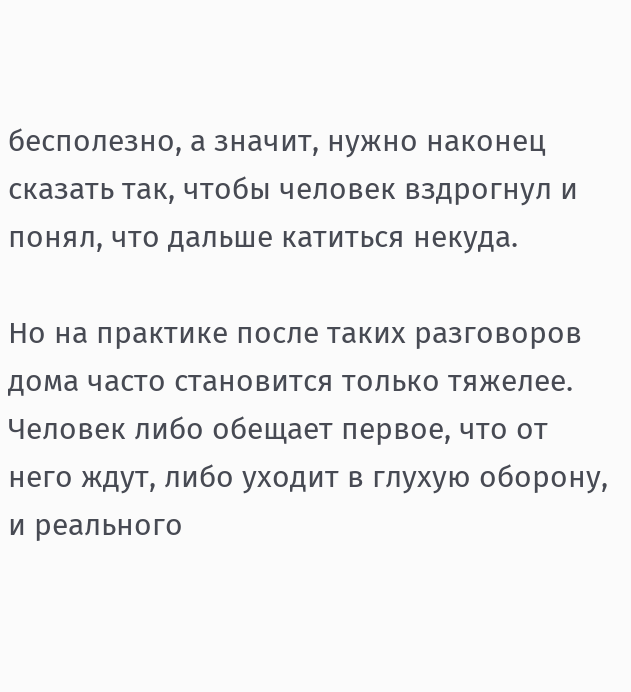бесполезно, а значит, нужно наконец сказать так, чтобы человек вздрогнул и понял, что дальше катиться некуда.

Но на практике после таких разговоров дома часто становится только тяжелее. Человек либо обещает первое, что от него ждут, либо уходит в глухую оборону, и реального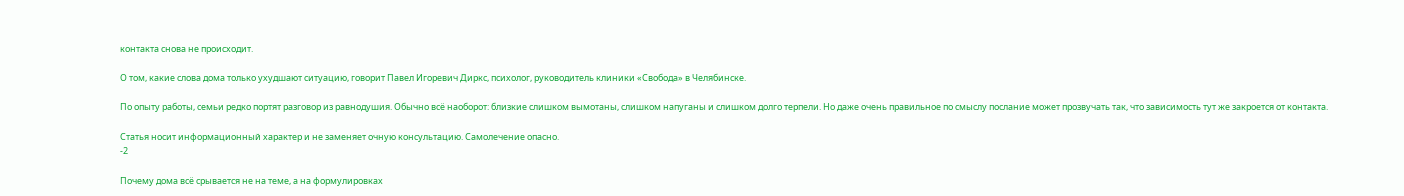контакта снова не происходит.

О том, какие слова дома только ухудшают ситуацию, говорит Павел Игоревич Диркс, психолог, руководитель клиники «Свобода» в Челябинске.

По опыту работы, семьи редко портят разговор из равнодушия. Обычно всё наоборот: близкие слишком вымотаны, слишком напуганы и слишком долго терпели. Но даже очень правильное по смыслу послание может прозвучать так, что зависимость тут же закроется от контакта.

Статья носит информационный характер и не заменяет очную консультацию. Самолечение опасно.
-2

Почему дома всё срывается не на теме, а на формулировках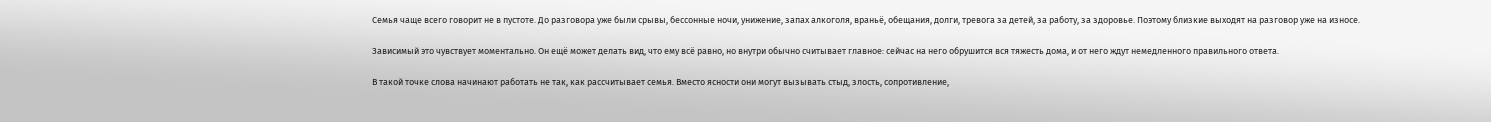Семья чаще всего говорит не в пустоте. До разговора уже были срывы, бессонные ночи, унижение, запах алкоголя, враньё, обещания, долги, тревога за детей, за работу, за здоровье. Поэтому близкие выходят на разговор уже на износе.

Зависимый это чувствует моментально. Он ещё может делать вид, что ему всё равно, но внутри обычно считывает главное: сейчас на него обрушится вся тяжесть дома, и от него ждут немедленного правильного ответа.

В такой точке слова начинают работать не так, как рассчитывает семья. Вместо ясности они могут вызывать стыд, злость, сопротивление,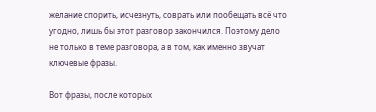желание спорить, исчезнуть, соврать или пообещать всё что угодно, лишь бы этот разговор закончился. Поэтому дело не только в теме разговора, а в том, как именно звучат ключевые фразы.

Вот фразы, после которых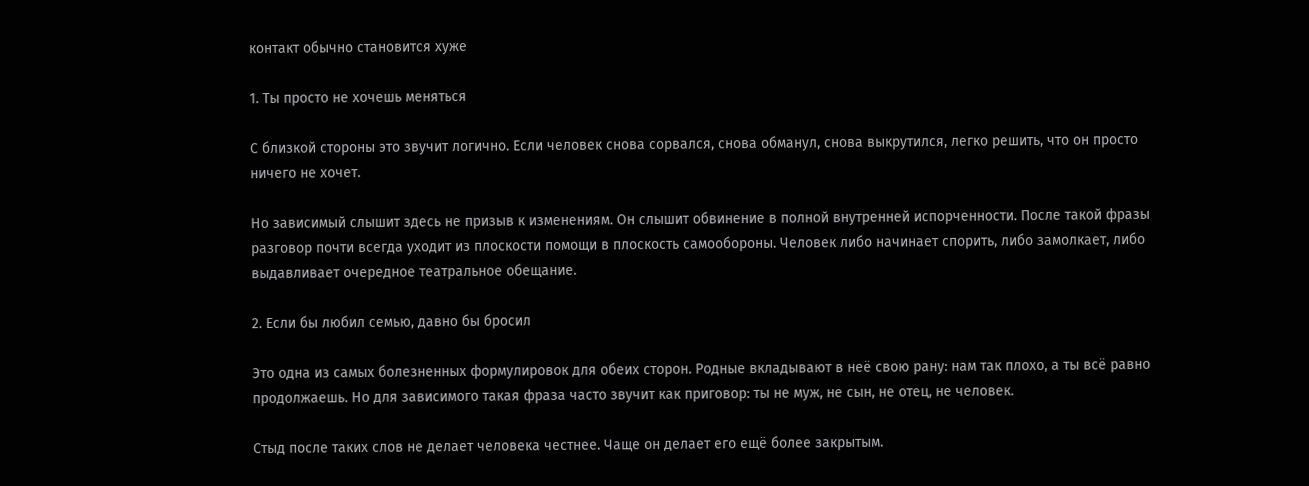контакт обычно становится хуже

1. Ты просто не хочешь меняться

С близкой стороны это звучит логично. Если человек снова сорвался, снова обманул, снова выкрутился, легко решить, что он просто ничего не хочет.

Но зависимый слышит здесь не призыв к изменениям. Он слышит обвинение в полной внутренней испорченности. После такой фразы разговор почти всегда уходит из плоскости помощи в плоскость самообороны. Человек либо начинает спорить, либо замолкает, либо выдавливает очередное театральное обещание.

2. Если бы любил семью, давно бы бросил

Это одна из самых болезненных формулировок для обеих сторон. Родные вкладывают в неё свою рану: нам так плохо, а ты всё равно продолжаешь. Но для зависимого такая фраза часто звучит как приговор: ты не муж, не сын, не отец, не человек.

Стыд после таких слов не делает человека честнее. Чаще он делает его ещё более закрытым.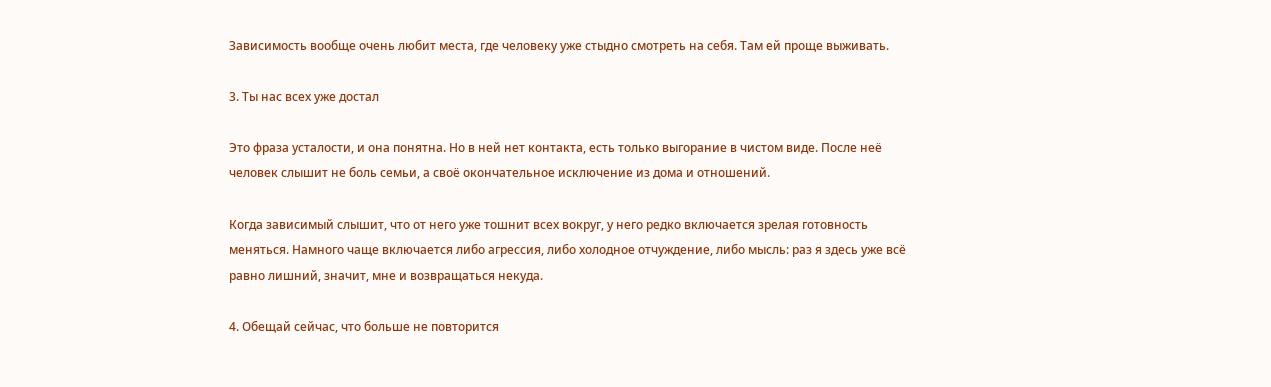Зависимость вообще очень любит места, где человеку уже стыдно смотреть на себя. Там ей проще выживать.

3. Ты нас всех уже достал

Это фраза усталости, и она понятна. Но в ней нет контакта, есть только выгорание в чистом виде. После неё человек слышит не боль семьи, а своё окончательное исключение из дома и отношений.

Когда зависимый слышит, что от него уже тошнит всех вокруг, у него редко включается зрелая готовность меняться. Намного чаще включается либо агрессия, либо холодное отчуждение, либо мысль: раз я здесь уже всё равно лишний, значит, мне и возвращаться некуда.

4. Обещай сейчас, что больше не повторится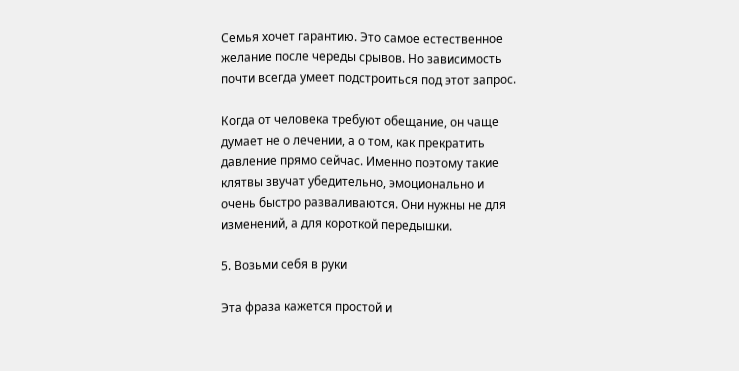Семья хочет гарантию. Это самое естественное желание после череды срывов. Но зависимость почти всегда умеет подстроиться под этот запрос.

Когда от человека требуют обещание, он чаще думает не о лечении, а о том, как прекратить давление прямо сейчас. Именно поэтому такие клятвы звучат убедительно, эмоционально и очень быстро разваливаются. Они нужны не для изменений, а для короткой передышки.

5. Возьми себя в руки

Эта фраза кажется простой и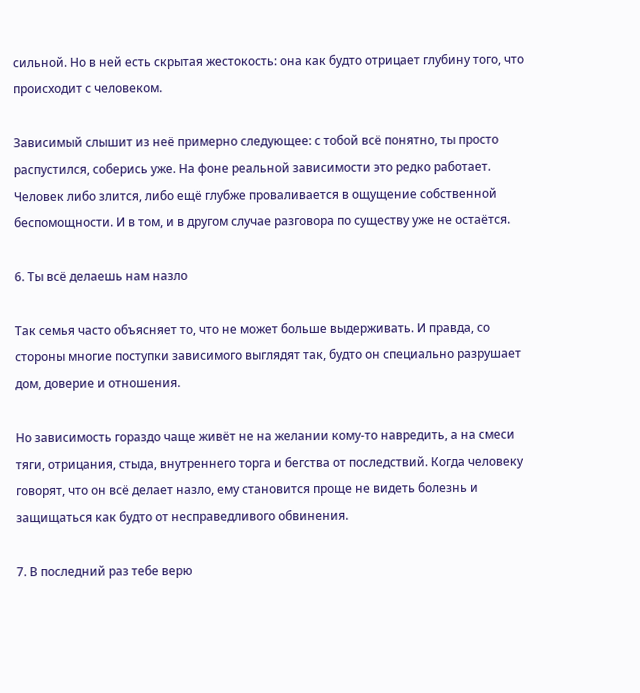сильной. Но в ней есть скрытая жестокость: она как будто отрицает глубину того, что происходит с человеком.

Зависимый слышит из неё примерно следующее: с тобой всё понятно, ты просто распустился, соберись уже. На фоне реальной зависимости это редко работает. Человек либо злится, либо ещё глубже проваливается в ощущение собственной беспомощности. И в том, и в другом случае разговора по существу уже не остаётся.

6. Ты всё делаешь нам назло

Так семья часто объясняет то, что не может больше выдерживать. И правда, со стороны многие поступки зависимого выглядят так, будто он специально разрушает дом, доверие и отношения.

Но зависимость гораздо чаще живёт не на желании кому-то навредить, а на смеси тяги, отрицания, стыда, внутреннего торга и бегства от последствий. Когда человеку говорят, что он всё делает назло, ему становится проще не видеть болезнь и защищаться как будто от несправедливого обвинения.

7. В последний раз тебе верю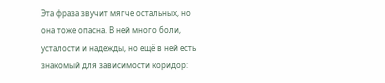Эта фраза звучит мягче остальных, но она тоже опасна. В ней много боли, усталости и надежды, но ещё в ней есть знакомый для зависимости коридор: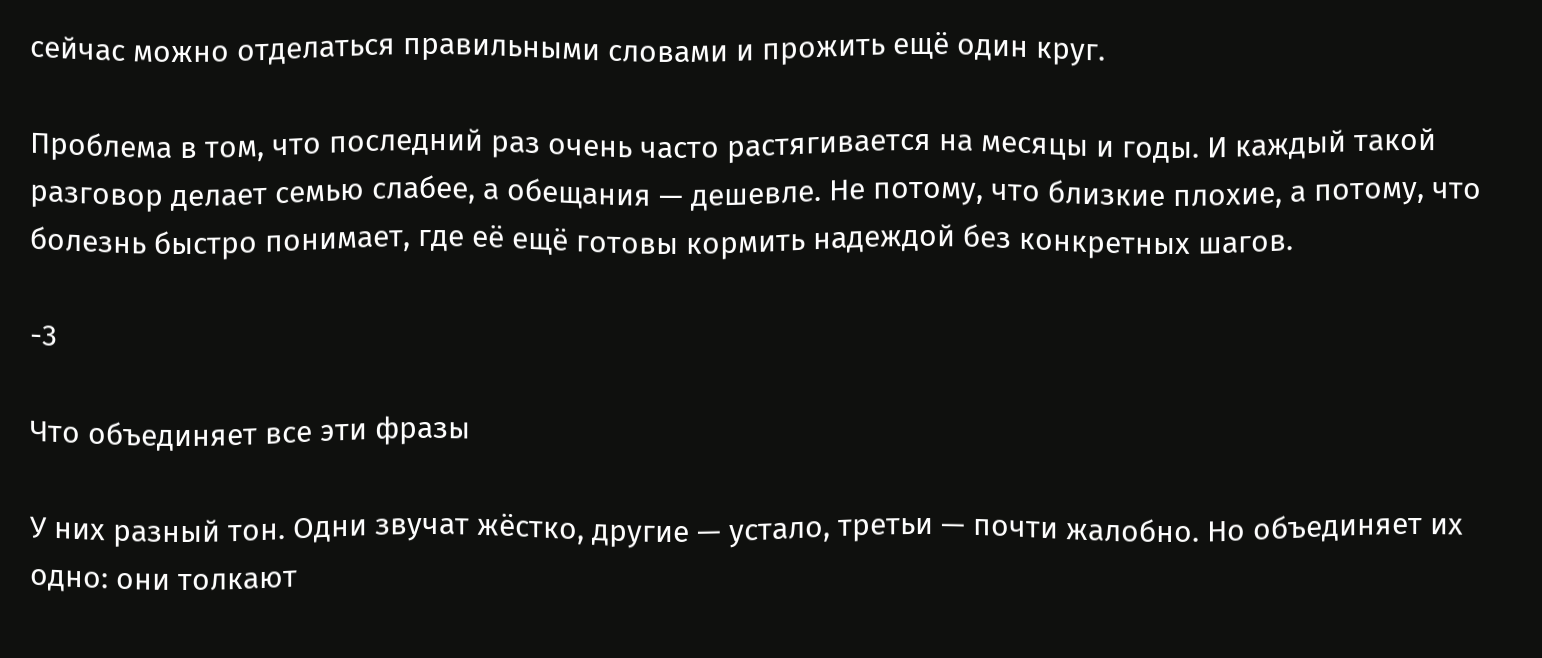сейчас можно отделаться правильными словами и прожить ещё один круг.

Проблема в том, что последний раз очень часто растягивается на месяцы и годы. И каждый такой разговор делает семью слабее, а обещания — дешевле. Не потому, что близкие плохие, а потому, что болезнь быстро понимает, где её ещё готовы кормить надеждой без конкретных шагов.

-3

Что объединяет все эти фразы

У них разный тон. Одни звучат жёстко, другие — устало, третьи — почти жалобно. Но объединяет их одно: они толкают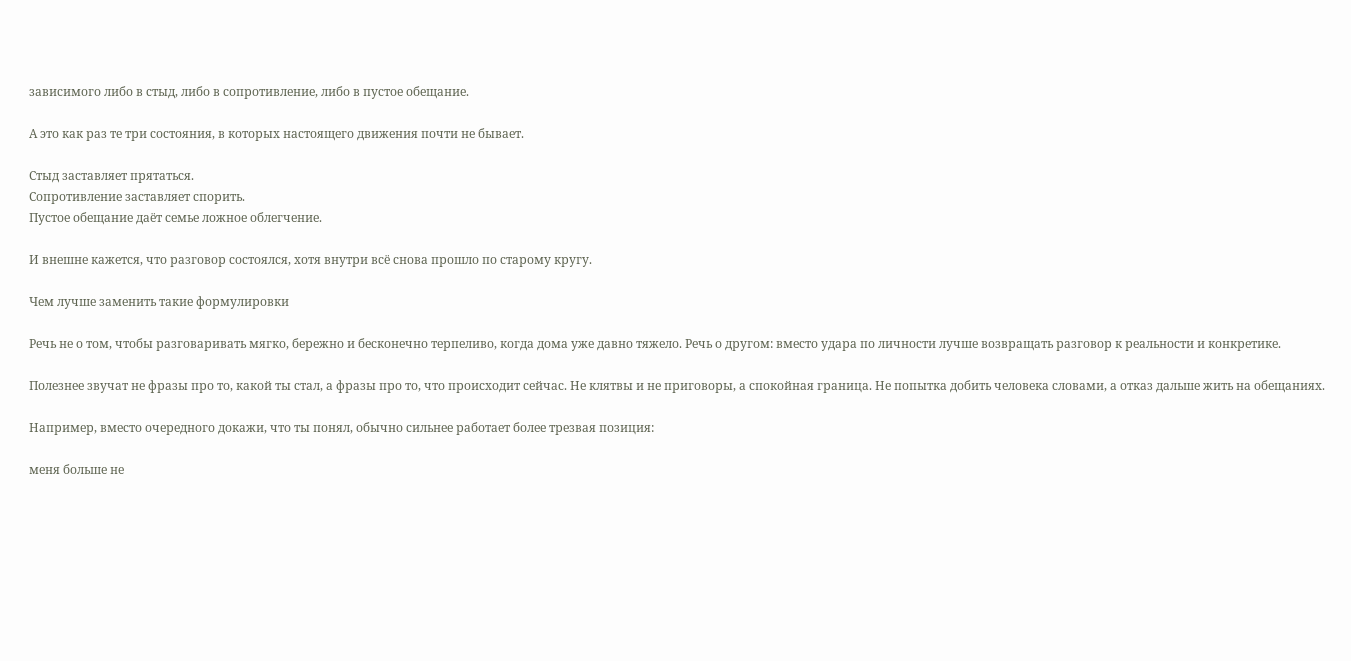зависимого либо в стыд, либо в сопротивление, либо в пустое обещание.

А это как раз те три состояния, в которых настоящего движения почти не бывает.

Стыд заставляет прятаться.
Сопротивление заставляет спорить.
Пустое обещание даёт семье ложное облегчение.

И внешне кажется, что разговор состоялся, хотя внутри всё снова прошло по старому кругу.

Чем лучше заменить такие формулировки

Речь не о том, чтобы разговаривать мягко, бережно и бесконечно терпеливо, когда дома уже давно тяжело. Речь о другом: вместо удара по личности лучше возвращать разговор к реальности и конкретике.

Полезнее звучат не фразы про то, какой ты стал, а фразы про то, что происходит сейчас. Не клятвы и не приговоры, а спокойная граница. Не попытка добить человека словами, а отказ дальше жить на обещаниях.

Например, вместо очередного докажи, что ты понял, обычно сильнее работает более трезвая позиция:

меня больше не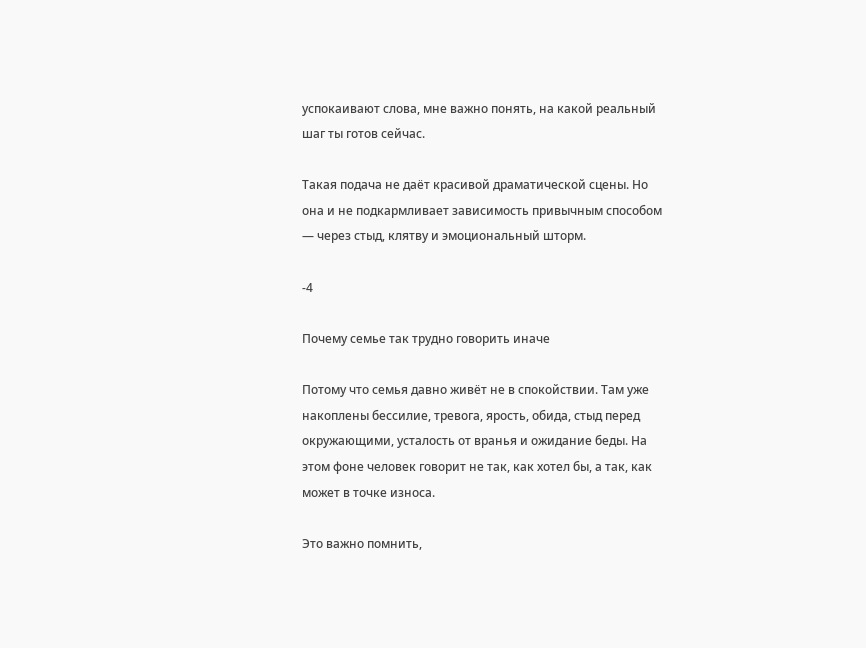успокаивают слова, мне важно понять, на какой реальный шаг ты готов сейчас.

Такая подача не даёт красивой драматической сцены. Но она и не подкармливает зависимость привычным способом — через стыд, клятву и эмоциональный шторм.

-4

Почему семье так трудно говорить иначе

Потому что семья давно живёт не в спокойствии. Там уже накоплены бессилие, тревога, ярость, обида, стыд перед окружающими, усталость от вранья и ожидание беды. На этом фоне человек говорит не так, как хотел бы, а так, как может в точке износа.

Это важно помнить,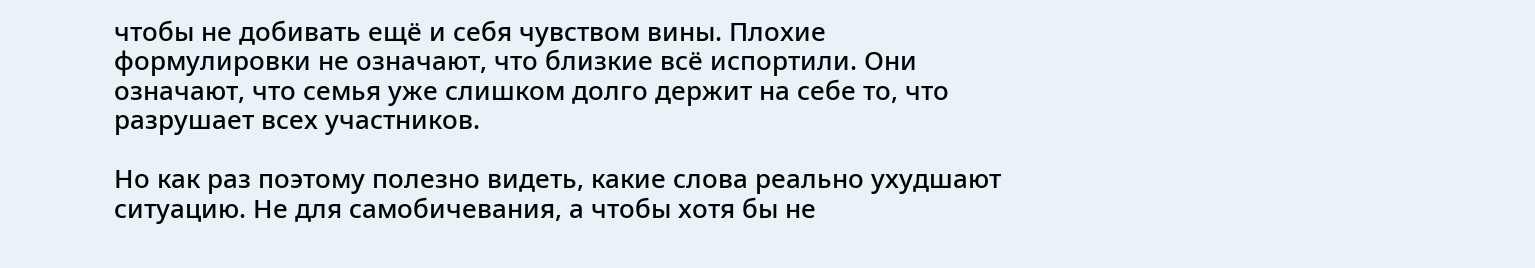чтобы не добивать ещё и себя чувством вины. Плохие формулировки не означают, что близкие всё испортили. Они означают, что семья уже слишком долго держит на себе то, что разрушает всех участников.

Но как раз поэтому полезно видеть, какие слова реально ухудшают ситуацию. Не для самобичевания, а чтобы хотя бы не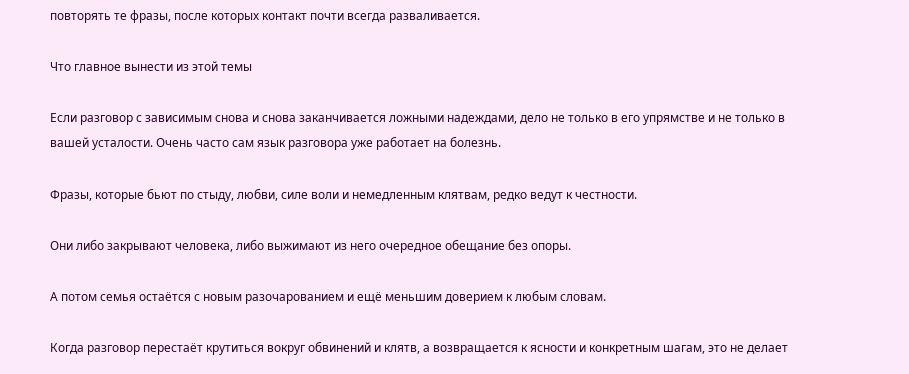повторять те фразы, после которых контакт почти всегда разваливается.

Что главное вынести из этой темы

Если разговор с зависимым снова и снова заканчивается ложными надеждами, дело не только в его упрямстве и не только в вашей усталости. Очень часто сам язык разговора уже работает на болезнь.

Фразы, которые бьют по стыду, любви, силе воли и немедленным клятвам, редко ведут к честности.

Они либо закрывают человека, либо выжимают из него очередное обещание без опоры.

А потом семья остаётся с новым разочарованием и ещё меньшим доверием к любым словам.

Когда разговор перестаёт крутиться вокруг обвинений и клятв, а возвращается к ясности и конкретным шагам, это не делает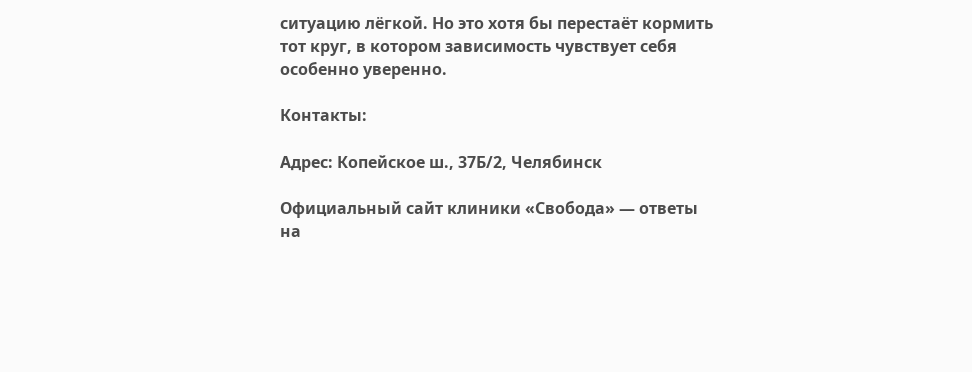ситуацию лёгкой. Но это хотя бы перестаёт кормить тот круг, в котором зависимость чувствует себя особенно уверенно.

Контакты:

Адрес: Копейское ш., 37Б/2, Челябинск

Официальный сайт клиники «Свобода» — ответы на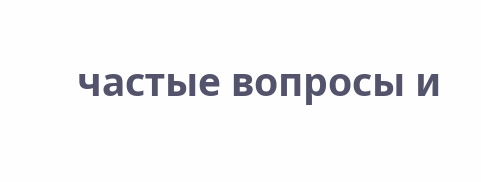частые вопросы и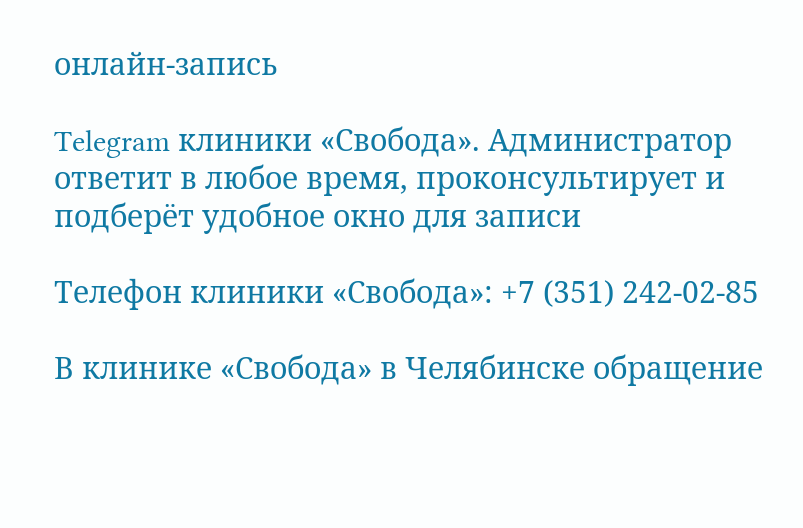онлайн‑запись

Telegram клиники «Свобода». Администратор ответит в любое время, проконсультирует и подберёт удобное окно для записи

Телефон клиники «Свобода»: +7 (351) 242-02-85

В клинике «Свобода» в Челябинске обращение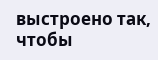выстроено так, чтобы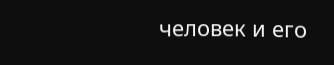человек и его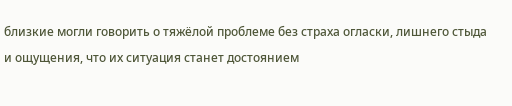близкие могли говорить о тяжёлой проблеме без страха огласки, лишнего стыда и ощущения, что их ситуация станет достоянием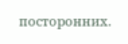посторонних.